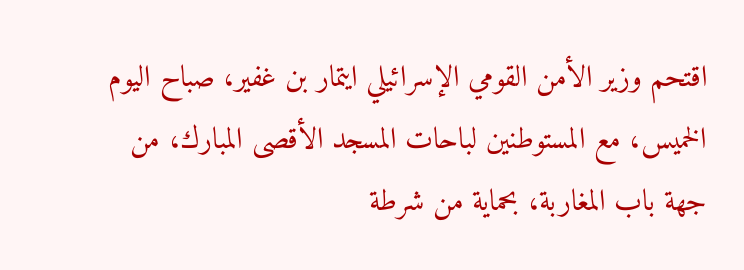اقتحم وزير الأمن القومي الإسرائيلي ايتمار بن غفير، صباح اليوم الخميس، مع المستوطنين لباحات المسجد الأقصى المبارك، من جهة باب المغاربة، بحماية من شرطة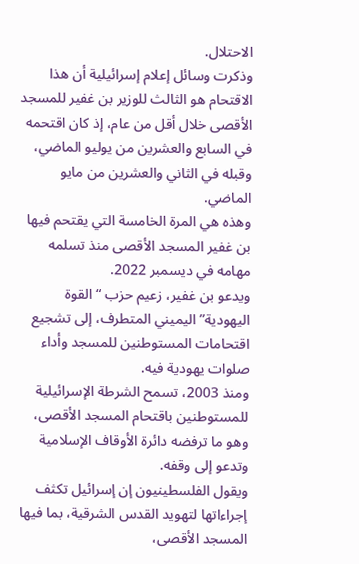الاحتلال.
وذكرت وسائل إعلام إسرائيلية أن هذا الاقتحام هو الثالث للوزير بن غفير للمسجد الأقصى خلال أقل من عام، إذ كان اقتحمه في السابع والعشرين من يوليو الماضي، وقبله في الثاني والعشرين من مايو الماضي.
وهذه هي المرة الخامسة التي يقتحم فيها بن غفير المسجد الأقصى منذ تسلمه مهامه في ديسمبر 2022.
ويدعو بن غفير، زعيم حزب “القوة اليهودية” اليميني المتطرف، إلى تشجيع اقتحامات المستوطنين للمسجد وأداء صلوات يهودية فيه.
ومنذ 2003، تسمح الشرطة الإسرائيلية للمستوطنين باقتحام المسجد الأقصى، وهو ما ترفضه دائرة الأوقاف الإسلامية وتدعو إلى وقفه.
ويقول الفلسطينيون إن إسرائيل تكثف إجراءاتها لتهويد القدس الشرقية، بما فيها المسجد الأقصى،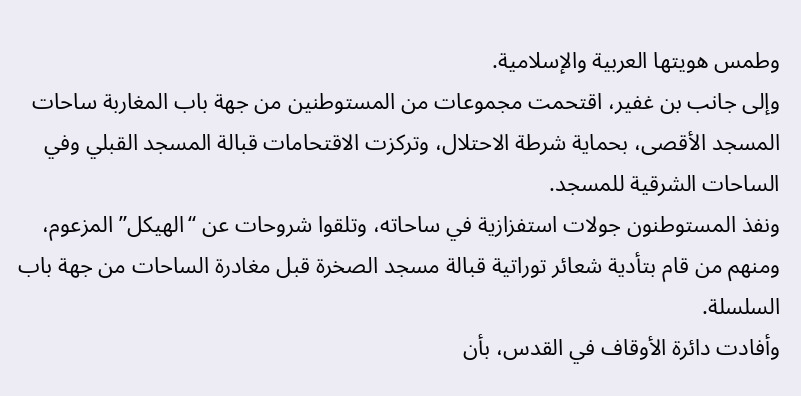وطمس هويتها العربية والإسلامية.
وإلى جانب بن غفير، اقتحمت مجموعات من المستوطنين من جهة باب المغاربة ساحات المسجد الأقصى، بحماية شرطة الاحتلال، وتركزت الاقتحامات قبالة المسجد القبلي وفي الساحات الشرقية للمسجد.
ونفذ المستوطنون جولات استفزازية في ساحاته، وتلقوا شروحات عن “الهيكل” المزعوم، ومنهم من قام بتأدية شعائر توراتية قبالة مسجد الصخرة قبل مغادرة الساحات من جهة باب السلسلة.
وأفادت دائرة الأوقاف في القدس، بأن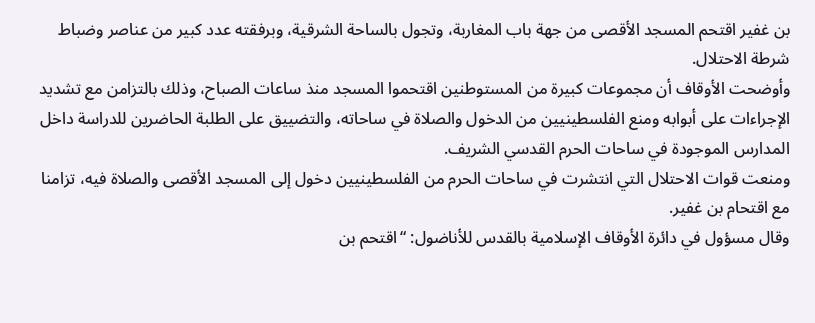بن غفير اقتحم المسجد الأقصى من جهة باب المغاربة، وتجول بالساحة الشرقية، وبرفقته عدد كبير من عناصر وضباط شرطة الاحتلال.
وأوضحت الأوقاف أن مجموعات كبيرة من المستوطنين اقتحموا المسجد منذ ساعات الصباح، وذلك بالتزامن مع تشديد الإجراءات على أبوابه ومنع الفلسطينيين من الدخول والصلاة في ساحاته، والتضييق على الطلبة الحاضرين للدراسة داخل المدارس الموجودة في ساحات الحرم القدسي الشريف.
ومنعت قوات الاحتلال التي انتشرت في ساحات الحرم من الفلسطينيين دخول إلى المسجد الأقصى والصلاة فيه، تزامنا مع اقتحام بن غفير.
وقال مسؤول في دائرة الأوقاف الإسلامية بالقدس للأناضول: “اقتحم بن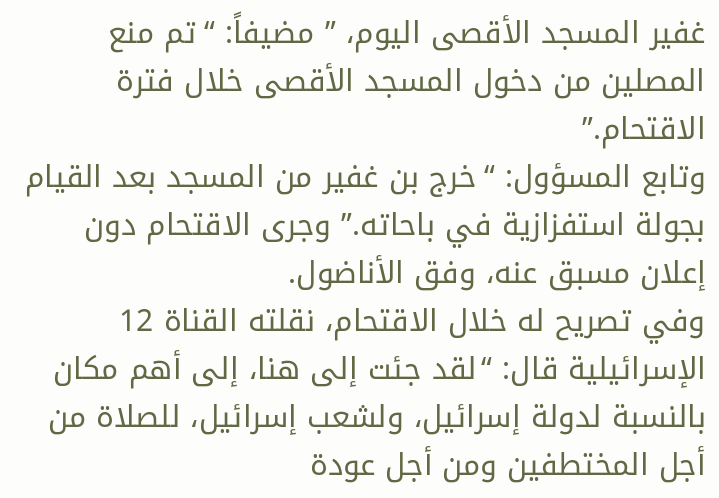غفير المسجد الأقصى اليوم، ” مضيفاً: “تم منع المصلين من دخول المسجد الأقصى خلال فترة الاقتحام.”
وتابع المسؤول: “خرج بن غفير من المسجد بعد القيام بجولة استفزازية في باحاته.” وجرى الاقتحام دون إعلان مسبق عنه، وفق الأناضول.
وفي تصريح له خلال الاقتحام، نقلته القناة 12 الإسرائيلية قال: “لقد جئت إلى هنا، إلى أهم مكان بالنسبة لدولة إسرائيل، ولشعب إسرائيل، للصلاة من أجل المختطفين ومن أجل عودة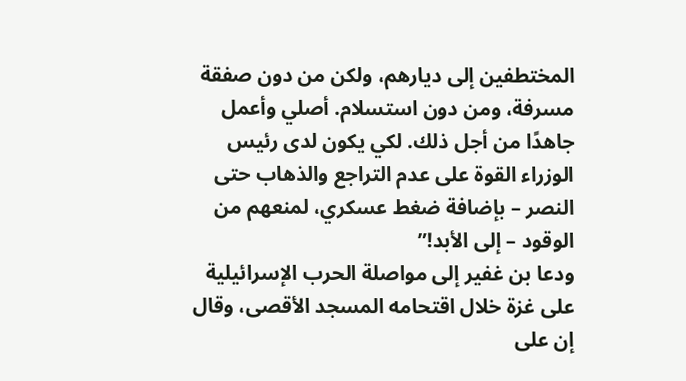المختطفين إلى ديارهم، ولكن من دون صفقة مسرفة، ومن دون استسلام. أصلي وأعمل جاهدًا من أجل ذلك. لكي يكون لدى رئيس الوزراء القوة على عدم التراجع والذهاب حتى النصر – بإضافة ضغط عسكري، لمنعهم من الوقود – إلى الأبد!”
ودعا بن غفير إلى مواصلة الحرب الإسرائيلية على غزة خلال اقتحامه المسجد الأقصى، وقال إن على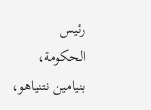رئيس الحكومة، بنيامين نتنياهو،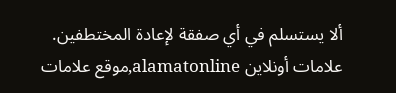ألا يستسلم في أي صفقة لإعادة المختطفين.
علامات أونلاين alamatonline,موقع علامات